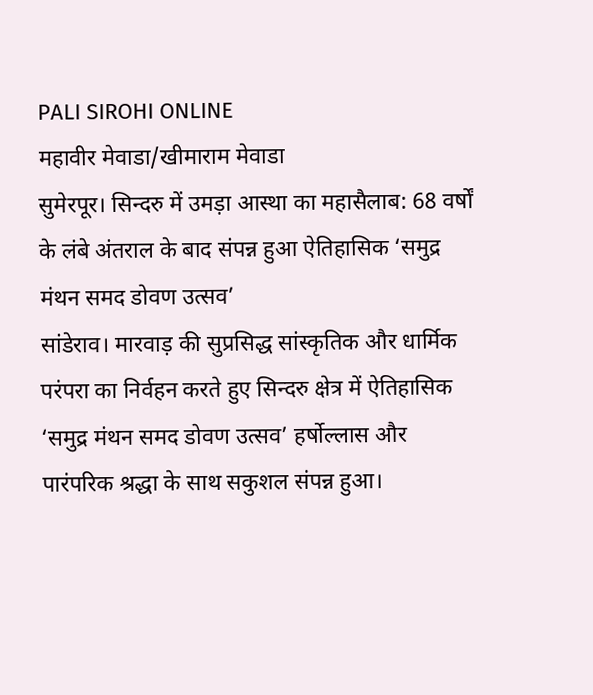PALI SIROHI ONLINE
महावीर मेवाडा/खीमाराम मेवाडा
सुमेरपूर। सिन्दरु में उमड़ा आस्था का महासैलाब: 68 वर्षों के लंबे अंतराल के बाद संपन्न हुआ ऐतिहासिक ‘समुद्र मंथन समद डोवण उत्सव’
सांडेराव। मारवाड़ की सुप्रसिद्ध सांस्कृतिक और धार्मिक परंपरा का निर्वहन करते हुए सिन्दरु क्षेत्र में ऐतिहासिक ‘समुद्र मंथन समद डोवण उत्सव’ हर्षोल्लास और पारंपरिक श्रद्धा के साथ सकुशल संपन्न हुआ।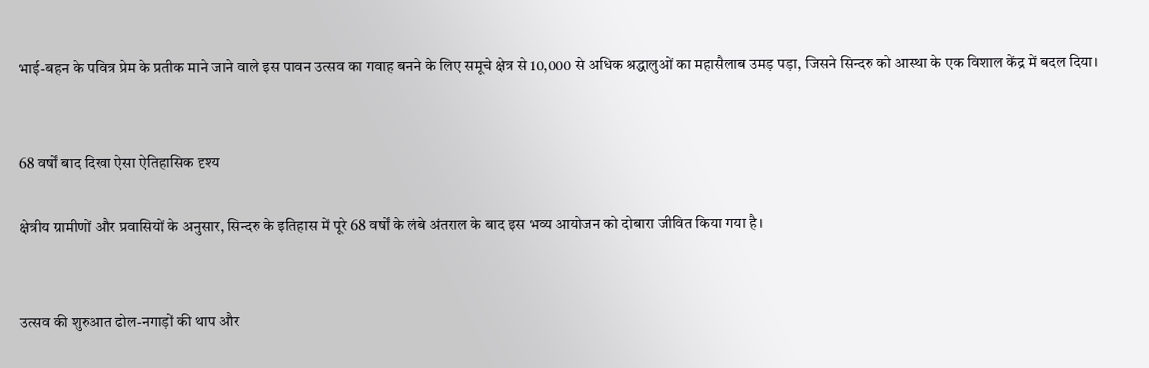भाई-बहन के पवित्र प्रेम के प्रतीक माने जाने वाले इस पावन उत्सव का गवाह बनने के लिए समूचे क्षेत्र से 10,000 से अधिक श्रद्धालुओं का महासैलाब उमड़ पड़ा, जिसने सिन्दरु को आस्था के एक विशाल केंद्र में बदल दिया।


68 वर्षों बाद दिखा ऐसा ऐतिहासिक दृश्य

क्षेत्रीय ग्रामीणों और प्रवासियों के अनुसार, सिन्दरु के इतिहास में पूरे 68 वर्षों के लंबे अंतराल के बाद इस भव्य आयोजन को दोबारा जीवित किया गया है।


उत्सव की शुरुआत ढोल-नगाड़ों की थाप और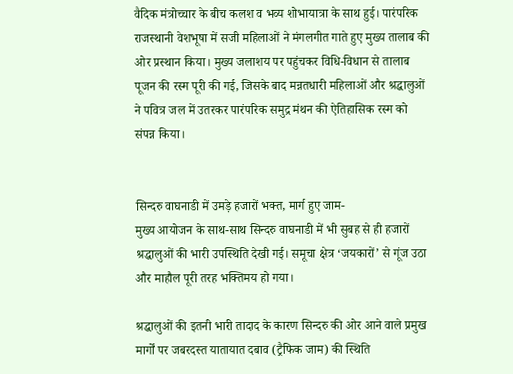वैदिक मंत्रोच्चार के बीच कलश व भव्य शोभायात्रा के साथ हुई। पारंपरिक राजस्थानी वेशभूषा में सजी महिलाओं ने मंगलगीत गाते हुए मुख्य तालाब की ओर प्रस्थान किया। मुख्य जलाशय पर पहुंचकर विधि-विधान से तालाब पूजन की रस्म पूरी की गई, जिसके बाद मन्नतधारी महिलाओं और श्रद्धालुओं ने पवित्र जल में उतरकर पारंपरिक समुद्र मंथन की ऐतिहासिक रस्म को संपन्न किया।


सिन्दरु वाघनाडी में उमड़े हजारों भक्त, मार्ग हुए जाम-
मुख्य आयोजन के साथ-साथ सिन्दरु वाघनाडी में भी सुबह से ही हजारों श्रद्धालुओं की भारी उपस्थिति देखी गई। समूचा क्षेत्र ‘जयकारों’ से गूंज उठा और माहौल पूरी तरह भक्तिमय हो गया।

श्रद्धालुओं की इतनी भारी तादाद के कारण सिन्दरु की ओर आने वाले प्रमुख मार्गों पर जबरदस्त यातायात दबाव (ट्रैफिक जाम) की स्थिति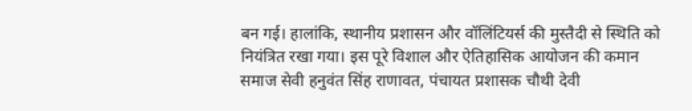बन गई। हालांकि, स्थानीय प्रशासन और वॉलिंटियर्स की मुस्तैदी से स्थिति को नियंत्रित रखा गया। इस पूरे विशाल और ऐतिहासिक आयोजन की कमान समाज सेवी हनुवंत सिंह राणावत, पंचायत प्रशासक चौथी देवी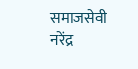समाजसेवी नरेंद्र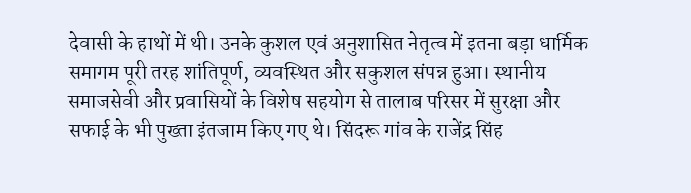देवासी के हाथों में थी। उनके कुशल एवं अनुशासित नेतृत्व में इतना बड़ा धार्मिक समागम पूरी तरह शांतिपूर्ण, व्यवस्थित और सकुशल संपन्न हुआ। स्थानीय समाजसेवी और प्रवासियों के विशेष सहयोग से तालाब परिसर में सुरक्षा और सफाई के भी पुख्ता इंतजाम किए गए थे। सिंदरू गांव के राजेंद्र सिंह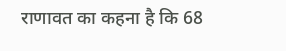राणावत का कहना है कि 68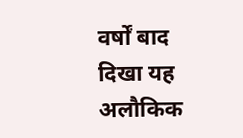वर्षों बाद दिखा यह अलौकिक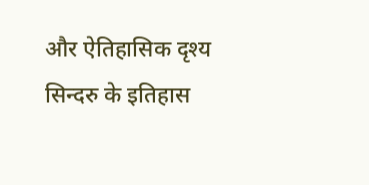और ऐतिहासिक दृश्य सिन्दरु के इतिहास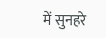में सुनहरे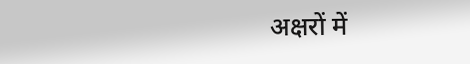अक्षरों में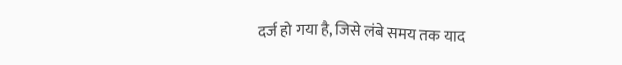दर्ज हो गया है, जिसे लंबे समय तक याद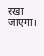रखा जाएगा।